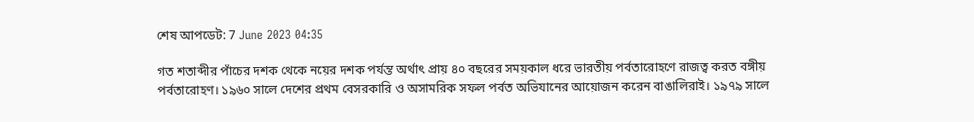শেষ আপডেট: 7 June 2023 04:35

গত শতাব্দীর পাঁচের দশক থেকে নয়ের দশক পর্যন্ত অর্থাৎ প্রায় ৪০ বছরের সময়কাল ধরে ভারতীয় পর্বতারোহণে রাজত্ব করত বঙ্গীয় পর্বতারোহণ। ১৯৬০ সালে দেশের প্রথম বেসরকারি ও অসামরিক সফল পর্বত অভিযানের আয়োজন করেন বাঙালিরাই। ১৯৭৯ সালে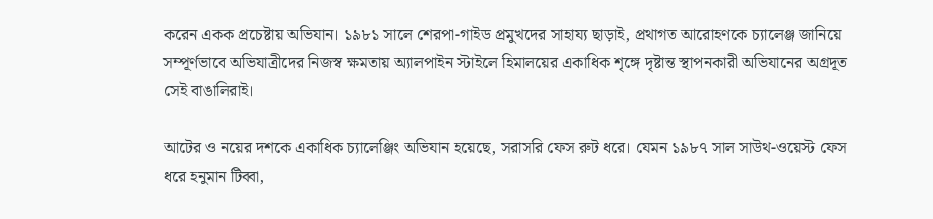করেন একক প্রচেষ্টায় অভিযান। ১৯৮১ সালে শেরপা-গাইড প্রমুখদের সাহায্য ছাড়াই, প্রথাগত আরোহণকে চ্যালেঞ্জ জানিয়ে সম্পূর্ণভাবে অভিযাত্রীদের নিজস্ব ক্ষমতায় অ্যালপাইন স্টাইলে হিমালয়ের একাধিক শৃঙ্গে দৃষ্টান্ত স্থাপনকারী অভিযানের অগ্রদূত সেই বাঙালিরাই।

আটের ও নয়ের দশকে একাধিক চ্যালেঞ্জিং অভিযান হয়েছে, সরাসরি ফেস রুট ধরে। যেমন ১৯৮৭ সাল সাউথ-ওয়েস্ট ফেস ধরে হনুমান টিব্বা,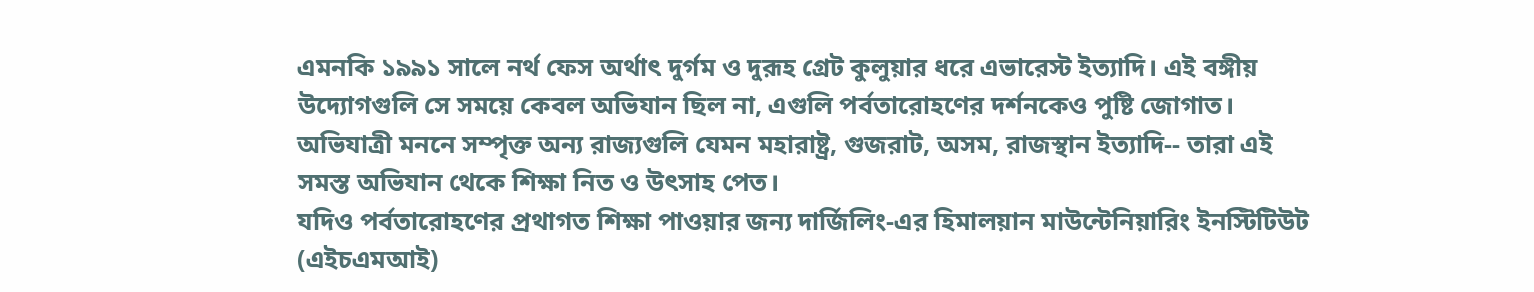এমনকি ১৯৯১ সালে নর্থ ফেস অর্থাৎ দুর্গম ও দুরূহ গ্রেট কুলুয়ার ধরে এভারেস্ট ইত্যাদি। এই বঙ্গীয় উদ্যোগগুলি সে সময়ে কেবল অভিযান ছিল না, এগুলি পর্বতারোহণের দর্শনকেও পুষ্টি জোগাত। অভিযাত্রী মননে সম্পৃক্ত অন্য রাজ্যগুলি যেমন মহারাষ্ট্র, গুজরাট, অসম, রাজস্থান ইত্যাদি-- তারা এই সমস্ত অভিযান থেকে শিক্ষা নিত ও উৎসাহ পেত।
যদিও পর্বতারোহণের প্রথাগত শিক্ষা পাওয়ার জন্য দার্জিলিং-এর হিমালয়ান মাউন্টেনিয়ারিং ইনস্টিটিউট (এইচএমআই)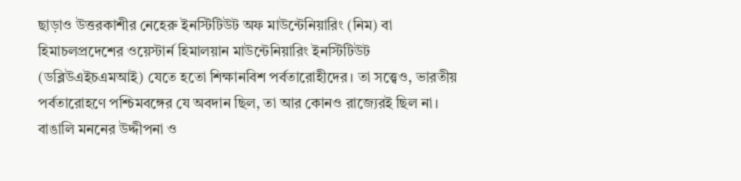ছাড়াও উত্তরকাশীর নেহেরু ইনস্টিটিউট অফ মাউন্টেনিয়ারিং (নিম) বা হিমাচলপ্রদেশের ওয়েস্টার্ন হিমালয়ান মাউন্টেনিয়ারিং ইনস্টিটিউট (ডব্লিউএইচএমআই) যেতে হতো শিক্ষানবিশ পর্বতারোহীদের। তা সত্ত্বেও, ভারতীয় পর্বতারোহণে পশ্চিমবঙ্গের যে অবদান ছিল, তা আর কোনও রাজ্যেরই ছিল না। বাঙালি মননের উদ্দীপনা ও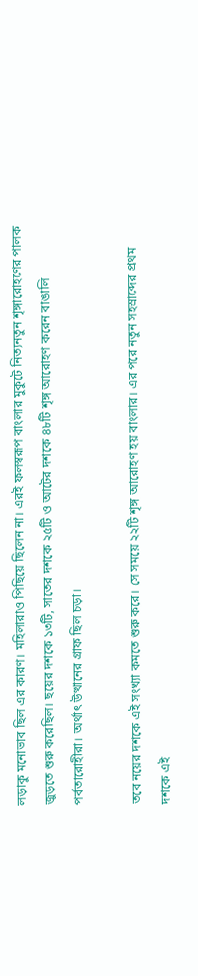লড়াকু মনোভাব ছিল এর কারণ। মহিলারাও পিছিয়ে ছিলেন না। এরই ফলস্বরূপ বাংলার মুকুটে নিত্যনতুন শৃঙ্গারোহণের পালক জুড়তে শুরু করেছিল। ছয়ের দশকে ১৩টি, সাতের দশকে ২৫টি ও আটের দশকে ৪৮টি শৃঙ্গ আরোহণ করেন বাঙালি পর্বতারোহীরা। অর্থাৎ উত্থানের গ্রাফ ছিল চড়া।

তবে নয়ের দশকে এই সংখ্যা কমতে শুরু করে। সে সময়ে ২২টি শৃঙ্গ আরোহণ হয় বাংলার। এর পরে নতুন সহস্রাব্দের প্রথম দশকে এই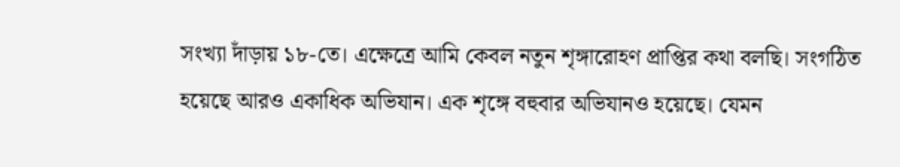সংখ্যা দাঁড়ায় ১৮-তে। এক্ষেত্রে আমি কেবল নতুন শৃঙ্গারোহণ প্রাপ্তির কথা বলছি। সংগঠিত হয়েছে আরও একাধিক অভিযান। এক শৃঙ্গে বহুবার অভিযানও হয়েছে। যেমন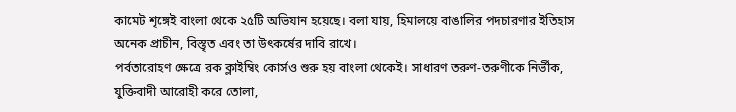কামেট শৃঙ্গেই বাংলা থেকে ২৫টি অভিযান হয়েছে। বলা যায়, হিমালয়ে বাঙালির পদচারণার ইতিহাস অনেক প্রাচীন, বিস্তৃত এবং তা উৎকর্ষের দাবি রাখে।
পর্বতারোহণ ক্ষেত্রে রক ক্লাইম্বিং কোর্সও শুরু হয় বাংলা থেকেই। সাধারণ তরুণ-তরুণীকে নির্ভীক, যুক্তিবাদী আরোহী করে তোলা,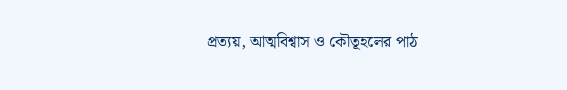প্রত্যয়, আত্মবিশ্বাস ও কৌতূহলের পাঠ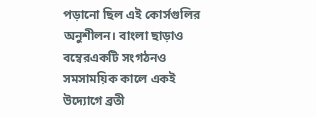পড়ানো ছিল এই কোর্সগুলির অনুশীলন। বাংলা ছাড়াও বম্বেরএকটি সংগঠনও সমসাময়িক কালে একই উদ্যোগে ব্রতী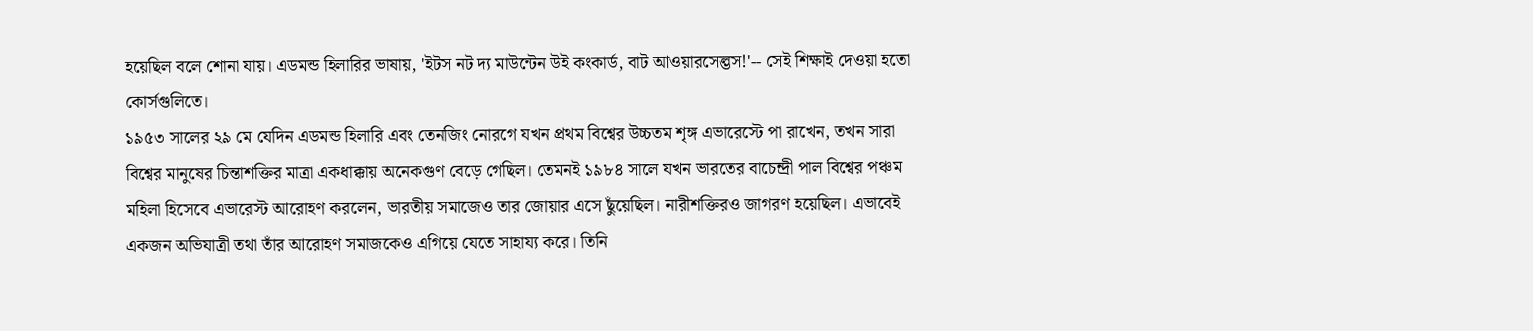হয়েছিল বলে শোনা যায়। এডমন্ড হিলারির ভাষায়, 'ইটস নট দ্য মাউন্টেন উই কংকার্ড, বাট আওয়ারসেল্ভস!'-- সেই শিক্ষাই দেওয়া হতো কোর্সগুলিতে।
১৯৫৩ সালের ২৯ মে যেদিন এডমন্ড হিলারি এবং তেনজিং নোরগে যখন প্রথম বিশ্বের উচ্চতম শৃঙ্গ এভারেস্টে পা রাখেন, তখন সারা বিশ্বের মানুষের চিন্তাশক্তির মাত্রা একধাক্কায় অনেকগুণ বেড়ে গেছিল। তেমনই ১৯৮৪ সালে যখন ভারতের বাচেন্দ্রী পাল বিশ্বের পঞ্চম মহিলা হিসেবে এভারেস্ট আরোহণ করলেন, ভারতীয় সমাজেও তার জোয়ার এসে ছুঁয়েছিল। নারীশক্তিরও জাগরণ হয়েছিল। এভাবেই একজন অভিযাত্রী তথা তাঁর আরোহণ সমাজকেও এগিয়ে যেতে সাহায্য করে। তিনি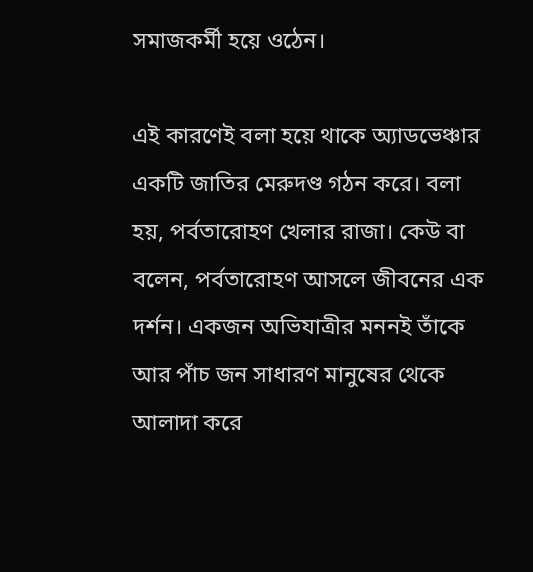সমাজকর্মী হয়ে ওঠেন।

এই কারণেই বলা হয়ে থাকে অ্যাডভেঞ্চার একটি জাতির মেরুদণ্ড গঠন করে। বলা হয়, পর্বতারোহণ খেলার রাজা। কেউ বা বলেন, পর্বতারোহণ আসলে জীবনের এক দর্শন। একজন অভিযাত্রীর মননই তাঁকে আর পাঁচ জন সাধারণ মানুষের থেকে আলাদা করে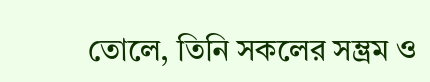তোলে, তিনি সকলের সম্ভ্রম ও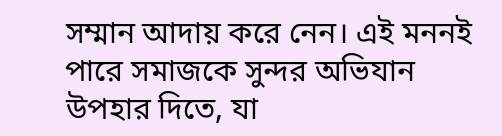সম্মান আদায় করে নেন। এই মননই পারে সমাজকে সুন্দর অভিযান উপহার দিতে, যা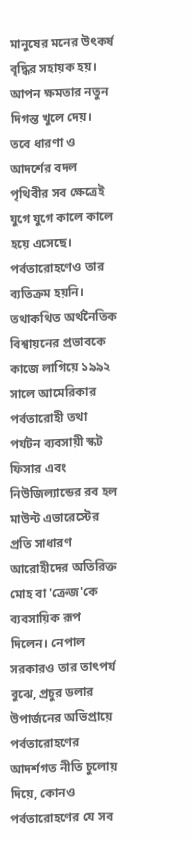মানুষের মনের উৎকর্ষ বৃদ্ধির সহায়ক হয়। আপন ক্ষমতার নতুন দিগন্ত খুলে দেয়।
তবে ধারণা ও আদর্শের বদল পৃথিবীর সব ক্ষেত্রেই যুগে যুগে কালে কালে হয়ে এসেছে। পর্বতারোহণেও তার ব্যতিক্রম হয়নি। তথাকথিত অর্থনৈতিক বিশ্বায়নের প্রভাবকে কাজে লাগিয়ে ১৯৯২ সালে আমেরিকার পর্বতারোহী তথা পর্যটন ব্যবসায়ী স্কট ফিসার এবং নিউজিল্যান্ডের রব হল মাউন্ট এভারেস্টের প্রতি সাধারণ আরোহীদের অতিরিক্ত মোহ বা 'ক্রেজ'কে ব্যবসায়িক রূপ দিলেন। নেপাল সরকারও তার তাৎপর্য বুঝে, প্রচুর ডলার উপার্জনের অভিপ্রায়ে পর্বতারোহণের আদর্শগত নীতি চুলোয় দিয়ে, কোনও পর্বতারোহণের যে সব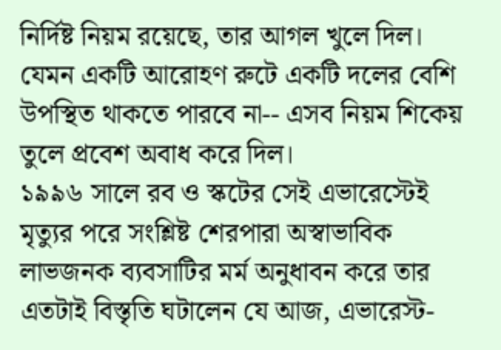নির্দিষ্ট নিয়ম রয়েছে, তার আগল খুলে দিল। যেমন একটি আরোহণ রুটে একটি দলের বেশি উপস্থিত থাকতে পারবে না-- এসব নিয়ম শিকেয় তুলে প্রবেশ অবাধ করে দিল।
১৯৯৬ সালে রব ও স্কটের সেই এভারেস্টেই মৃত্যুর পরে সংশ্লিষ্ট শেরপারা অস্বাভাবিক লাভজনক ব্যবসাটির মর্ম অনুধাবন করে তার এতটাই বিস্তৃতি ঘটালেন যে আজ, এভারেস্ট-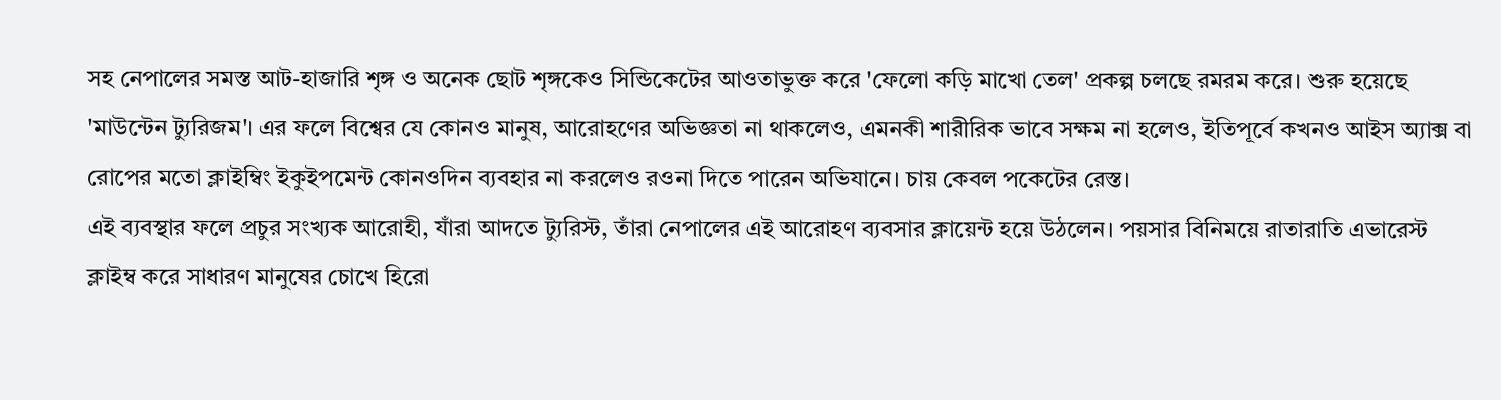সহ নেপালের সমস্ত আট-হাজারি শৃঙ্গ ও অনেক ছোট শৃঙ্গকেও সিন্ডিকেটের আওতাভুক্ত করে 'ফেলো কড়ি মাখো তেল' প্রকল্প চলছে রমরম করে। শুরু হয়েছে 'মাউন্টেন ট্যুরিজম'। এর ফলে বিশ্বের যে কোনও মানুষ, আরোহণের অভিজ্ঞতা না থাকলেও, এমনকী শারীরিক ভাবে সক্ষম না হলেও, ইতিপূর্বে কখনও আইস অ্যাক্স বা রোপের মতো ক্লাইম্বিং ইকুইপমেন্ট কোনওদিন ব্যবহার না করলেও রওনা দিতে পারেন অভিযানে। চায় কেবল পকেটের রেস্ত।
এই ব্যবস্থার ফলে প্রচুর সংখ্যক আরোহী, যাঁরা আদতে ট্যুরিস্ট, তাঁরা নেপালের এই আরোহণ ব্যবসার ক্লায়েন্ট হয়ে উঠলেন। পয়সার বিনিময়ে রাতারাতি এভারেস্ট ক্লাইম্ব করে সাধারণ মানুষের চোখে হিরো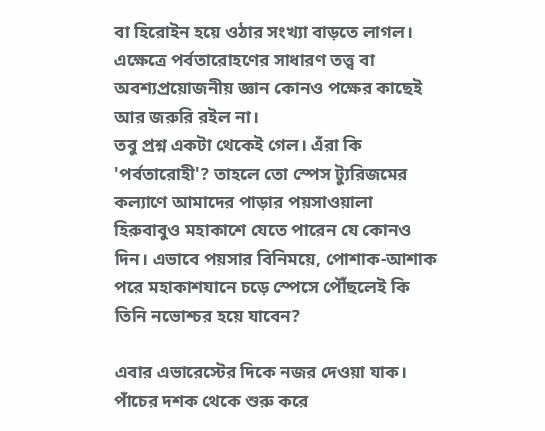বা হিরোইন হয়ে ওঠার সংখ্যা বাড়তে লাগল। এক্ষেত্রে পর্বতারোহণের সাধারণ তত্ত্ব বা অবশ্যপ্রয়োজনীয় জ্ঞান কোনও পক্ষের কাছেই আর জরুরি রইল না।
তবু প্রশ্ন একটা থেকেই গেল। এঁরা কি 'পর্বতারোহী'? তাহলে তো স্পেস ট্যুরিজমের কল্যাণে আমাদের পাড়ার পয়সাওয়ালা হিরুবাবুও মহাকাশে যেতে পারেন যে কোনও দিন। এভাবে পয়সার বিনিময়ে, পোশাক-আশাক পরে মহাকাশযানে চড়ে স্পেসে পৌঁছলেই কি তিনি নভোশ্চর হয়ে যাবেন?

এবার এভারেস্টের দিকে নজর দেওয়া যাক। পাঁচের দশক থেকে শুরু করে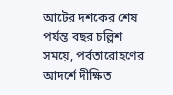আটের দশকের শেষ পর্যন্ত বছর চল্লিশ সময়ে, পর্বতারোহণের আদর্শে দীক্ষিত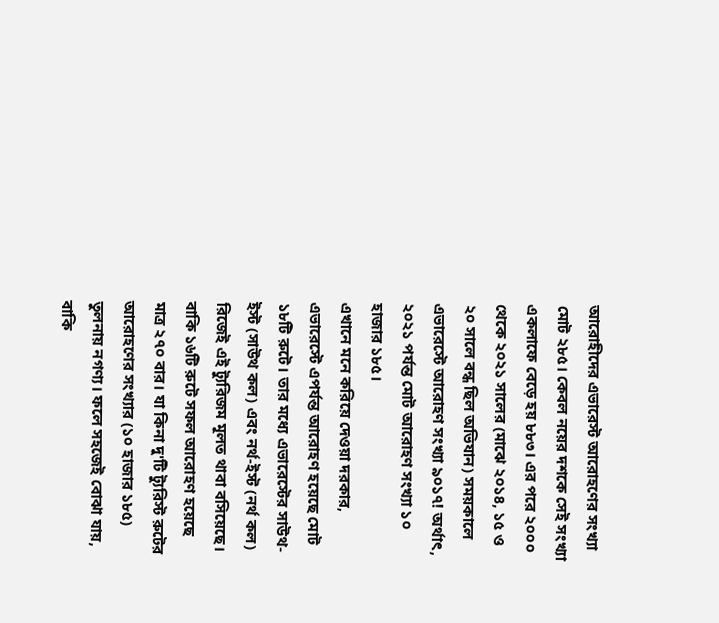আরোহীদের এভারেস্ট আরোহণের সংখ্যা মোট ২৮৫। কেবল নয়ের দশকে সেই সংখ্যা একলাফে বেড়ে হয় ৮৮৩। এর পরে ২০০০ থেকে ২০২১ সালের (মাঝে ২০১৪, ১৫ ও ২০ সালে বন্ধ ছিল অভিযান) সময়কালে এভারেস্টে আরোহণ সংখ্যা ৯০১৭! অর্থাৎ, ২০২১ পর্যন্ত মোট আরোহণ সংখ্যা ১০ হাজার ১৮৫।
এখানে মনে করিয়ে দেওয়া দরকার, এভারেস্টে এপর্যন্ত আরোহণ হয়েছে মোট ১৮টি রুটে। তার মধ্যে এভারেস্টের সাউথ-ইস্ট (সাউথ কল) এবং নর্থ-ইস্ট (নর্থ কল) রিজেই এই ট্যুরিজম মূলত থাবা বসিয়েছে। বাকি ১৬টি রুটে সফল আরোহণ হয়েছে মাত্র ২৭০ বার। যা কিনা দু'টি ট্যুরিস্ট রুটের আরোহণের সংখ্যার (১০ হাজার ১৮৫) তুলনায় নগণ্য। ফলে সহজেই বোঝা যায়, বাকি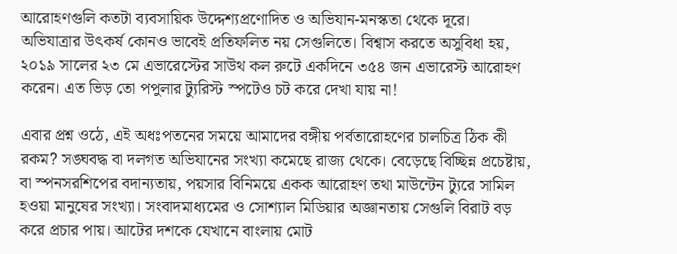আরোহণগুলি কতটা ব্যবসায়িক উদ্দেশ্যপ্রণোদিত ও অভিযান-মনস্কতা থেকে দূরে। অভিযাত্রার উৎকর্ষ কোনও ভাবেই প্রতিফলিত নয় সেগুলিতে। বিশ্বাস করতে অসুবিধা হয়, ২০১৯ সালের ২৩ মে এভারেস্টের সাউথ কল রুটে একদিনে ৩৫৪ জন এভারেস্ট আরোহণ করেন। এত ভিড় তো পপুলার ট্যুরিস্ট স্পটেও চট করে দেখা যায় না!

এবার প্রশ্ন ওঠে, এই অধঃপতনের সময়ে আমাদের বঙ্গীয় পর্বতারোহণের চালচিত্র ঠিক কী রকম? সঙ্ঘবদ্ধ বা দলগত অভিযানের সংখ্যা কমেছে রাজ্য থেকে। বেড়েছে বিচ্ছিন্ন প্রচেষ্টায়, বা স্পনসরশিপের বদান্যতায়, পয়সার বিনিময়ে একক আরোহণ তথা মাউন্টেন ট্যুরে সামিল হওয়া মানুষের সংখ্যা। সংবাদমাধ্যমের ও সোশ্যাল মিডিয়ার অজ্ঞানতায় সেগুলি বিরাট বড় করে প্রচার পায়। আটের দশকে যেখানে বাংলায় মোট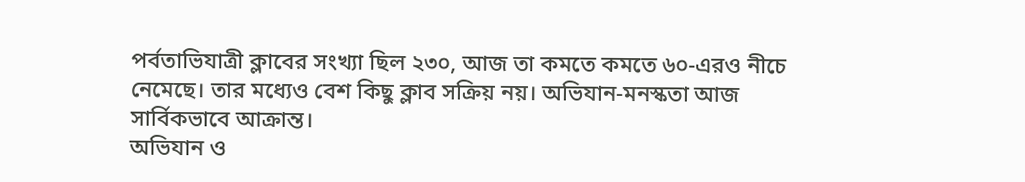পর্বতাভিযাত্রী ক্লাবের সংখ্যা ছিল ২৩০, আজ তা কমতে কমতে ৬০-এরও নীচে নেমেছে। তার মধ্যেও বেশ কিছু ক্লাব সক্রিয় নয়। অভিযান-মনস্কতা আজ সার্বিকভাবে আক্রান্ত।
অভিযান ও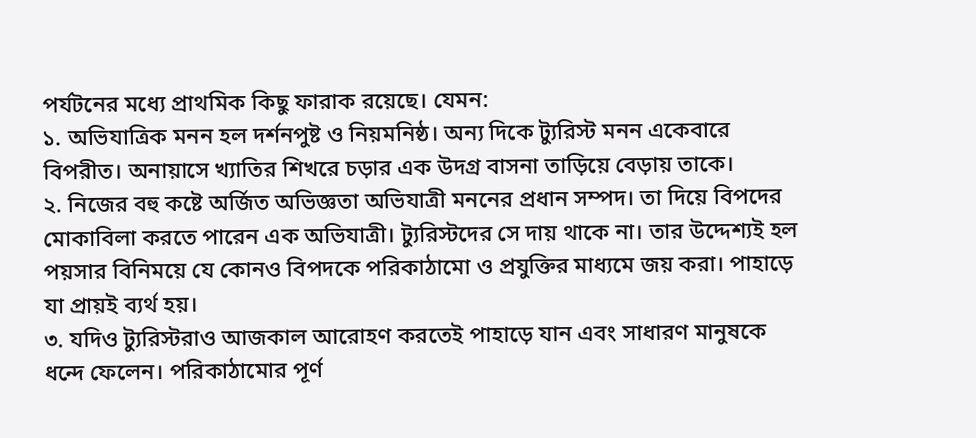পর্যটনের মধ্যে প্রাথমিক কিছু ফারাক রয়েছে। যেমন:
১. অভিযাত্রিক মনন হল দর্শনপুষ্ট ও নিয়মনিষ্ঠ। অন্য দিকে ট্যুরিস্ট মনন একেবারে বিপরীত। অনায়াসে খ্যাতির শিখরে চড়ার এক উদগ্র বাসনা তাড়িয়ে বেড়ায় তাকে।
২. নিজের বহু কষ্টে অর্জিত অভিজ্ঞতা অভিযাত্রী মননের প্রধান সম্পদ। তা দিয়ে বিপদের মোকাবিলা করতে পারেন এক অভিযাত্রী। ট্যুরিস্টদের সে দায় থাকে না। তার উদ্দেশ্যই হল পয়সার বিনিময়ে যে কোনও বিপদকে পরিকাঠামো ও প্রযুক্তির মাধ্যমে জয় করা। পাহাড়ে যা প্রায়ই ব্যর্থ হয়।
৩. যদিও ট্যুরিস্টরাও আজকাল আরোহণ করতেই পাহাড়ে যান এবং সাধারণ মানুষকে ধন্দে ফেলেন। পরিকাঠামোর পূর্ণ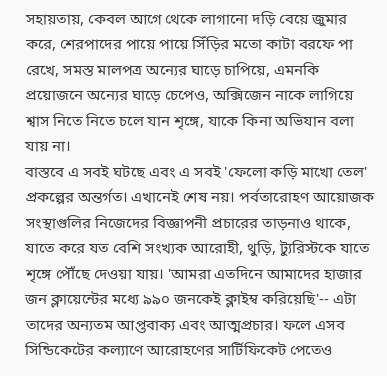সহায়তায়, কেবল আগে থেকে লাগানো দড়ি বেয়ে জুমার করে, শেরপাদের পায়ে পায়ে সিঁড়ির মতো কাটা বরফে পা রেখে, সমস্ত মালপত্র অন্যের ঘাড়ে চাপিয়ে, এমনকি প্রয়োজনে অন্যের ঘাড়ে চেপেও, অক্সিজেন নাকে লাগিয়ে শ্বাস নিতে নিতে চলে যান শৃঙ্গে, যাকে কিনা অভিযান বলা যায় না।
বাস্তবে এ সবই ঘটছে এবং এ সবই 'ফেলো কড়ি মাখো তেল' প্রকল্পের অন্তর্গত। এখানেই শেষ নয়। পর্বতারোহণ আয়োজক সংস্থাগুলির নিজেদের বিজ্ঞাপনী প্রচারের তাড়নাও থাকে, যাতে করে যত বেশি সংখ্যক আরোহী, থুড়ি, ট্যুরিস্টকে যাতে শৃঙ্গে পৌঁছে দেওয়া যায়। 'আমরা এতদিনে আমাদের হাজার জন ক্লায়েন্টের মধ্যে ৯৯০ জনকেই ক্লাইম্ব করিয়েছি'-- এটা তাদের অন্যতম আপ্তবাক্য এবং আত্মপ্রচার। ফলে এসব সিন্ডিকেটের কল্যাণে আরোহণের সার্টিফিকেট পেতেও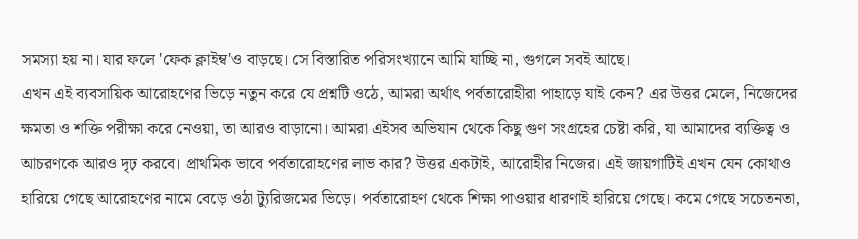সমস্যা হয় না। যার ফলে 'ফেক ক্লাইম্ব'ও বাড়ছে। সে বিস্তারিত পরিসংখ্যানে আমি যাচ্ছি না, গুগলে সবই আছে।
এখন এই ব্যবসায়িক আরোহণের ভিড়ে নতুন করে যে প্রশ্নটি ওঠে, আমরা অর্থাৎ পর্বতারোহীরা পাহাড়ে যাই কেন? এর উত্তর মেলে, নিজেদের ক্ষমতা ও শক্তি পরীক্ষা করে নেওয়া, তা আরও বাড়ানো। আমরা এইসব অভিযান থেকে কিছু গুণ সংগ্রহের চেষ্টা করি, যা আমাদের ব্যক্তিত্ব ও আচরণকে আরও দৃঢ় করবে। প্রাথমিক ভাবে পর্বতারোহণের লাভ কার? উত্তর একটাই, আরোহীর নিজের। এই জায়গাটিই এখন যেন কোথাও হারিয়ে গেছে আরোহণের নামে বেড়ে ওঠা ট্যুরিজমের ভিড়ে। পর্বতারোহণ থেকে শিক্ষা পাওয়ার ধারণাই হারিয়ে গেছে। কমে গেছে সচেতনতা,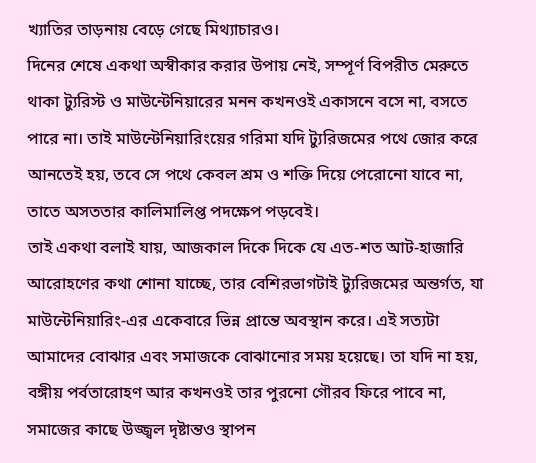খ্যাতির তাড়নায় বেড়ে গেছে মিথ্যাচারও।
দিনের শেষে একথা অস্বীকার করার উপায় নেই, সম্পূর্ণ বিপরীত মেরুতে থাকা ট্যুরিস্ট ও মাউন্টেনিয়ারের মনন কখনওই একাসনে বসে না, বসতে পারে না। তাই মাউন্টেনিয়ারিংয়ের গরিমা যদি ট্যুরিজমের পথে জোর করে আনতেই হয়, তবে সে পথে কেবল শ্রম ও শক্তি দিয়ে পেরোনো যাবে না, তাতে অসততার কালিমালিপ্ত পদক্ষেপ পড়বেই।
তাই একথা বলাই যায়, আজকাল দিকে দিকে যে এত-শত আট-হাজারি আরোহণের কথা শোনা যাচ্ছে, তার বেশিরভাগটাই ট্যুরিজমের অন্তর্গত, যা মাউন্টেনিয়ারিং-এর একেবারে ভিন্ন প্রান্তে অবস্থান করে। এই সত্যটা আমাদের বোঝার এবং সমাজকে বোঝানোর সময় হয়েছে। তা যদি না হয়, বঙ্গীয় পর্বতারোহণ আর কখনওই তার পুরনো গৌরব ফিরে পাবে না, সমাজের কাছে উজ্জ্বল দৃষ্টান্তও স্থাপন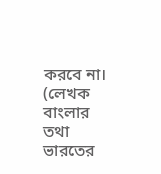করবে না।
(লেখক বাংলার তথা ভারতের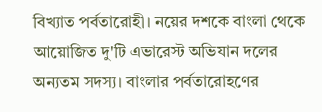বিখ্যাত পর্বতারোহী। নয়ের দশকে বাংলা থেকে আয়োজিত দু'টি এভারেস্ট অভিযান দলের অন্যতম সদস্য। বাংলার পর্বতারোহণের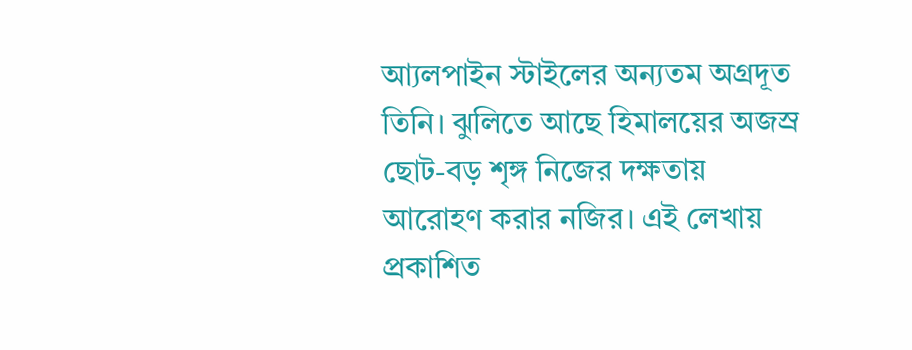আ্যলপাইন স্টাইলের অন্যতম অগ্রদূত তিনি। ঝুলিতে আছে হিমালয়ের অজস্র ছোট-বড় শৃঙ্গ নিজের দক্ষতায় আরোহণ করার নজির। এই লেখায় প্রকাশিত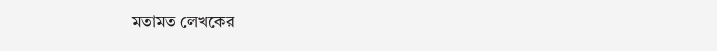মতামত লেখকের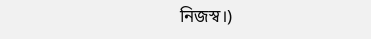নিজস্ব।)